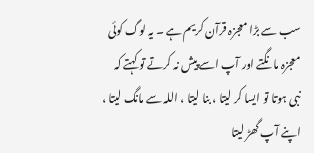سب سے بڑا معجزہ قرآن کریم ہے ۔ یہ لوگ کوئی معجزہ مانگتے اور آپ اسے پیش نہ کرتے تو کہتے کہ نبی ہوتا تو ایسا کر لیتا ، بنا لیتا ، اللہ سے مانگ لیتا ، اپنے آپ گھڑ لیتا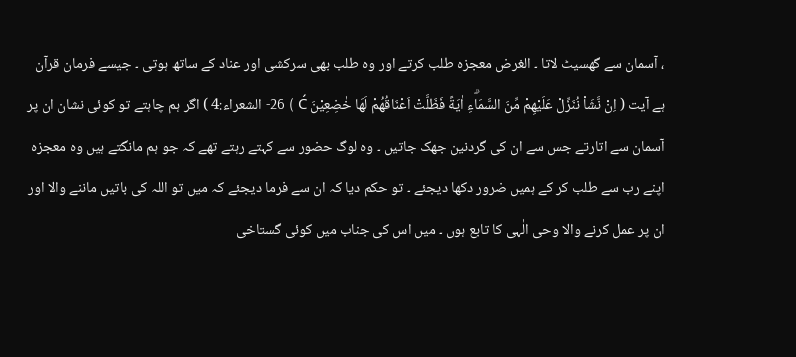، آسمان سے گھسیٹ لاتا ۔ الغرض معجزہ طلب کرتے اور وہ طلب بھی سرکشی اور عناد کے ساتھ ہوتی ۔ جیسے فرمان قرآن ہے آیت ( اِنْ نَّشَاْ نُنَزِّلْ عَلَيْهِمْ مِّنَ السَّمَاۗءِ اٰيَةً فَظَلَّتْ اَعْنَاقُهُمْ لَهَا خٰضِعِيْنَ Ć ) 26- الشعراء:4 ) اگر ہم چاہتے تو کوئی نشان ان پر آسمان سے اتارتے جس سے ان کی گردنین جھک جاتیں ۔ وہ لوگ حضور سے کہتے رہتے تھے کہ جو ہم مانگتے ہیں وہ معجزہ اپنے رب سے طلب کر کے ہمیں ضرور دکھا دیجئے ۔ تو حکم دیا کہ ان سے فرما دیجئے کہ میں تو اللہ کی باتیں ماننے والا اور ان پر عمل کرنے والا وحی الٰہی کا تابع ہوں ۔ میں اس کی جناب میں کوئی گستاخی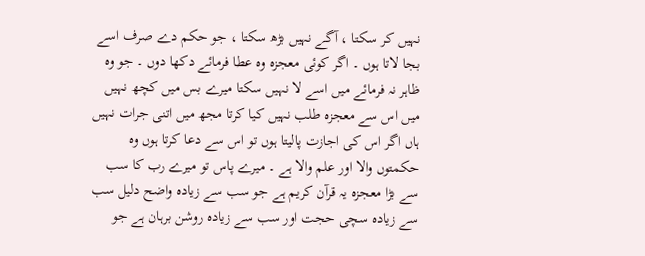نہیں کر سکتا ، آگے نہیں بڑھ سکتا ، جو حکم دے صرف اسے بجا لاتا ہوں ۔ اگر کوئی معجزہ وہ عطا فرمائے دکھا دوں ۔ جو وہ ظاہر نہ فرمائے میں اسے لا نہیں سکتا میرے بس میں کچھ نہیں میں اس سے معجزہ طلب نہیں کیا کرتا مجھ میں اتنی جرات نہیں ہاں اگر اس کی اجازت پالیتا ہوں تو اس سے دعا کرتا ہوں وہ حکمتوں والا اور علم والا ہے ۔ میرے پاس تو میرے رب کا سب سے بڑا معجزہ یہ قرآن کریم ہے جو سب سے زیادہ واضح دلیل سب سے زیادہ سچی حجت اور سب سے زیادہ روشن برہان ہے جو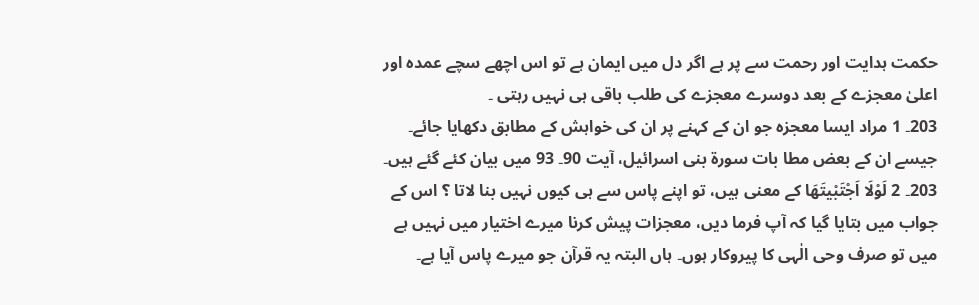حکمت ہدایت اور رحمت سے پر ہے اگر دل میں ایمان ہے تو اس اچھے سچے عمدہ اور اعلیٰ معجزے کے بعد دوسرے معجزے کی طلب باقی ہی نہیں رہتی ۔
203۔ 1 مراد ایسا معجزہ جو ان کے کہنے پر ان کی خواہش کے مطابق دکھایا جائے۔ جیسے ان کے بعض مطا بات سورة بنی اسرائیل، آیت 90۔ 93 میں بیان کئے گئے ہیں۔ 203۔ 2 لَوْلَا اَجْتَبْیتَھَا کے معنی ہیں، تو اپنے پاس سے ہی کیوں نہیں بنا لاتا ؟ اس کے جواب میں بتایا گیا کہ آپ فرما دیں، معجزات پیش کرنا میرے اختیار میں نہیں ہے میں تو صرف وحی الٰہی کا پیروکار ہوں۔ ہاں البتہ یہ قرآن جو میرے پاس آیا ہے۔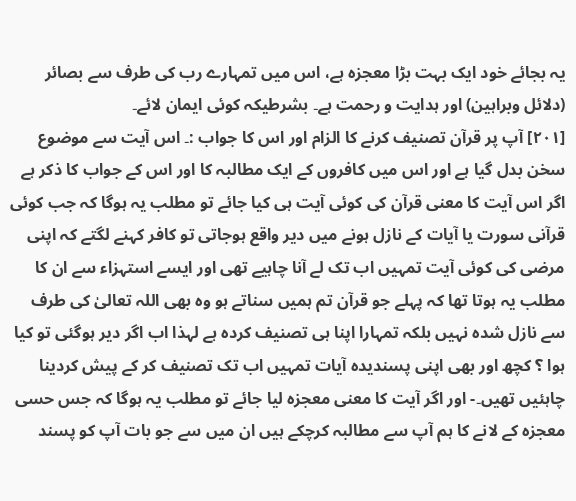یہ بجائے خود ایک بہت بڑا معجزہ ہے، اس میں تمہارے رب کی طرف سے بصائر (دلائل وبراہین) اور ہدایت و رحمت ہے۔ بشرطیکہ کوئی ایمان لائے۔
[٢٠١] آپ پر قرآن تصنیف کرنے کا الزام اور اس کا جواب :۔ اس آیت سے موضوع سخن بدل گیا ہے اور اس میں کافروں کے ایک مطالبہ کا اور اس کے جواب کا ذکر ہے اگر اس آیت کا معنی قرآن کی کوئی آیت ہی کیا جائے تو مطلب یہ ہوگا کہ جب کوئی قرآنی سورت یا آیات کے نازل ہونے میں دیر واقع ہوجاتی تو کافر کہنے لگتے کہ اپنی مرضی کی کوئی آیت تمہیں اب تک لے آنا چاہیے تھی اور ایسے استہزاء سے ان کا مطلب یہ ہوتا تھا کہ پہلے جو قرآن تم ہمیں سناتے ہو وہ بھی اللہ تعالیٰ کی طرف سے نازل شدہ نہیں بلکہ تمہارا اپنا ہی تصنیف کردہ ہے لہذا اب اگر دیر ہوگئی تو کیا ہوا ؟ کچھ اور بھی اپنی پسندیدہ آیات تمہیں اب تک تصنیف کر کے پیش کردینا چاہئیں تھیں۔- اور اگر آیت کا معنی معجزہ لیا جائے تو مطلب یہ ہوگا کہ جس حسی معجزہ کے لانے کا ہم آپ سے مطالبہ کرچکے ہیں ان میں سے جو بات آپ کو پسند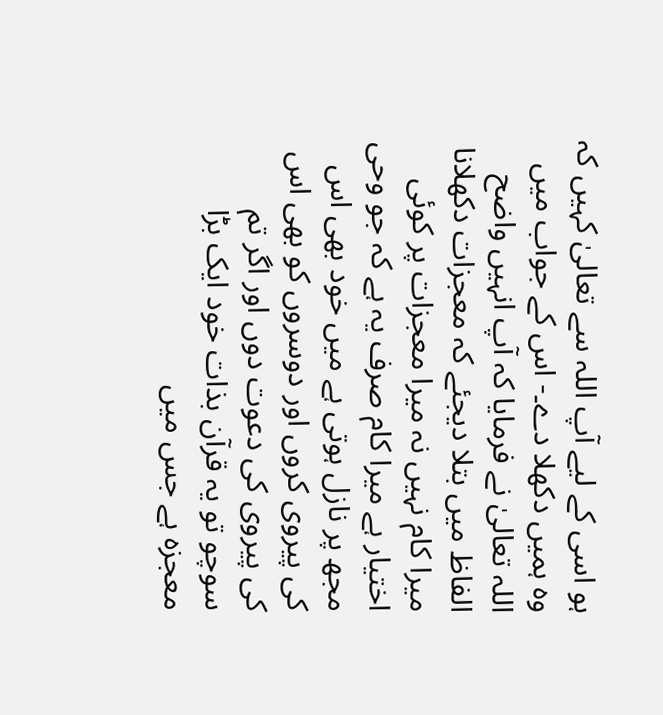ہو اسی کے لیے آپ اللہ سے تعالیٰ کہیں کہ وہ ہمیں دکھلا دے۔- اس کے جواب میں اللہ تعالیٰ نے فرمایا کہ آپ انہیں واضح الفاظ میں بتلا دیجئے کہ معجزات دکھلانا میرا کام نہیں نہ میرا معجزات پر کوئی اختیار ہے میرا کام صرف یہ ہے کہ جو وحی مجھ پر نازل ہوتی ہے میں خود بھی اس کی پیروی کروں اور دوسروں کو بھی اس کی پیروی کی دعوت دوں اور اگر تم سوچو تو یہ قرآن بذات خود ایک بڑا معجزہ ہے جس میں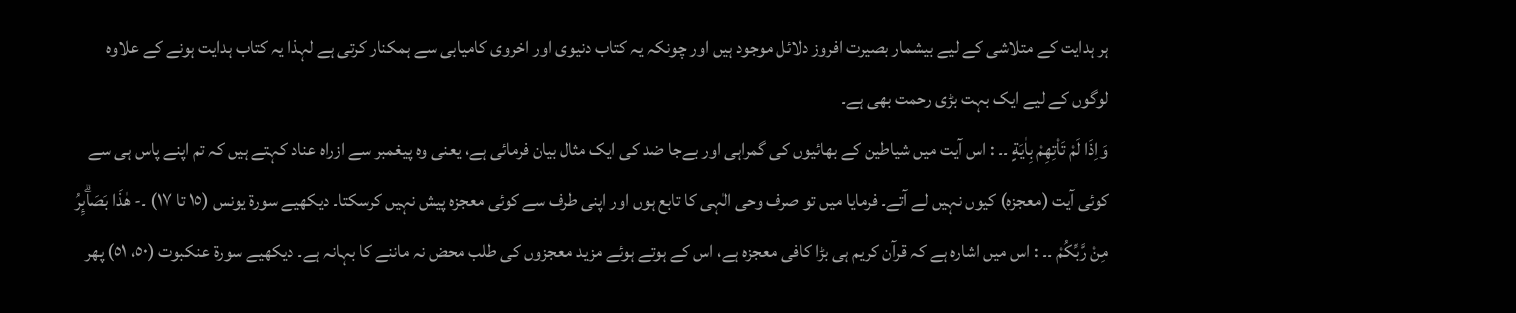ہر ہدایت کے متلاشی کے لیے بیشمار بصیرت افروز دلائل موجود ہیں اور چونکہ یہ کتاب دنیوی اور اخروی کامیابی سے ہمکنار کرتی ہے لہذا یہ کتاب ہدایت ہونے کے علاوہ لوگوں کے لیے ایک بہت بڑی رحمت بھی ہے۔
وَاِذَا لَمْ تَاْتِهِمْ بِاٰيَةٍ ۔۔ : اس آیت میں شیاطین کے بھائیوں کی گمراہی اور بےجا ضد کی ایک مثال بیان فرمائی ہے، یعنی وہ پیغمبر سے ازراہ عناد کہتے ہیں کہ تم اپنے پاس ہی سے کوئی آیت (معجزہ) کیوں نہیں لے آتے۔ فرمایا میں تو صرف وحی الٰہی کا تابع ہوں اور اپنی طرف سے کوئی معجزہ پیش نہیں کرسکتا۔ دیکھیے سورة یونس (١٥ تا ١٧) ۔- هٰذَا بَصَاۗىِٕرُ مِنْ رَّبِّكُمْ ۔۔ : اس میں اشارہ ہے کہ قرآن کریم ہی بڑا کافی معجزہ ہے، اس کے ہوتے ہوئے مزید معجزوں کی طلب محض نہ ماننے کا بہانہ ہے۔ دیکھیے سورة عنکبوت (٥٠، ٥١) پھر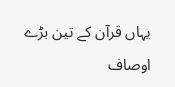یہاں قرآن کے تین بڑے اوصاف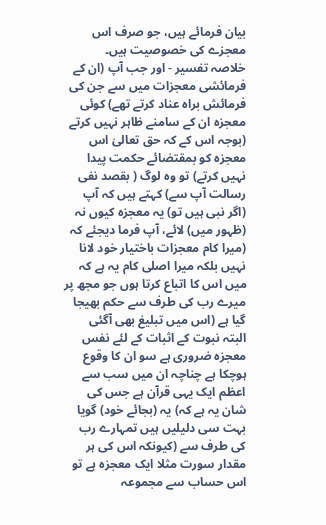بیان فرمائے ہیں، جو صرف اس معجزے کی خصوصیت ہیں۔
خلاصہ تفسیر - اور جب آپ (ان کے فرمائشی معجزات میں سے جن کی فرمائش براہ عناد کرتے تھے) کوئی معجزہ ان کے سامنے ظاہر نہیں کرتے (بوجہ اس کے کہ حق تعالیٰ اس معجزہ کو بمقتضائے حکمت پیدا نہیں کرتے) تو وہ لوگ ( بقصد نفی رسالت آپ سے) کہتے ہیں کہ آپ (اگر نبی ہیں تو) یہ معجزہ کیوں نہ (ظہور میں) لائے، آپ فرما دیجئے کہ (میرا کام معجزات باختیار خود لانا نہیں بلکہ میرا اصلی کام یہ ہے کہ میں اس کا اتباع کرتا ہوں جو مجھ پر میرے رب کی طرف سے حکم بھیجا گیا ہے (اس میں تبلیغ بھی آگئی البتہ نبوت کے اثبات کے لئے نفس معجزہ ضروری ہے سو ان کا وقوع ہوچکا ہے چناچہ ان میں سب سے اعظم ایک یہی قرآن ہے جس کی شان یہ ہے کہ) یہ (بجائے خود) گویا بہت سی دلیلیں ہیں تمہارے رب کی طرف سے (کیونکہ اس کی ہر مقدار سورت مثلا ایک معجزہ ہے تو اس حساب سے مجموعہ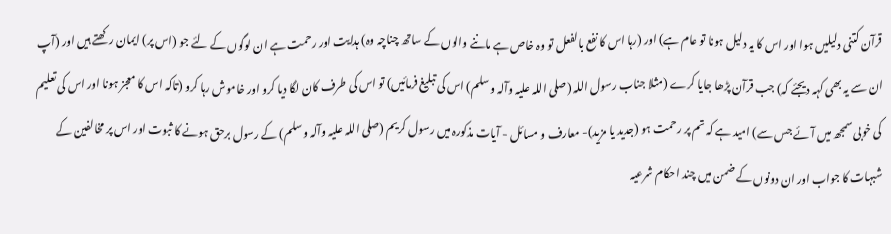قرآن کتنی دلیلیں ہوا اور اس کا یہ دلیل ہونا تو عام ہے) اور (رہا اس کا نفع بالفعل تو وہ خاص ہے ماننے والوں کے ساتھ چناچہ وہ) ہدایت اور رحمت ہے ان لوگوں کے لئے جو (اس پر) ایمان رکھتے ہیں اور (آپ ان سے یہ بھی کہہ دیجئے کہ) جب قرآن پڑھا جایا کرے (مثلا جناب رسول اللہ (صلی اللہ علیہ وآلہ وسلم) اس کی تبلیغ فرمائیں) تو اس کی طرف کان لگا دیا کرو اور خاموش رہا کرو (تاکہ اس کا معجز ہونا اور اس کی تعلیم کی خوبی سمجھ میں آئے جس سے) امید ہے کہ تم پر رحمت ہو (جدید یا مزید)- معارف و مسائل - آیات مذکورہ میں رسول کریم (صلی اللہ علیہ وآلہ وسلم) کے رسول برحق ہونے کا ثبوت اور اس پر مخالفین کے شبہات کا جواب اور ان دونوں کے ضمن میں چند احکام شرعیہ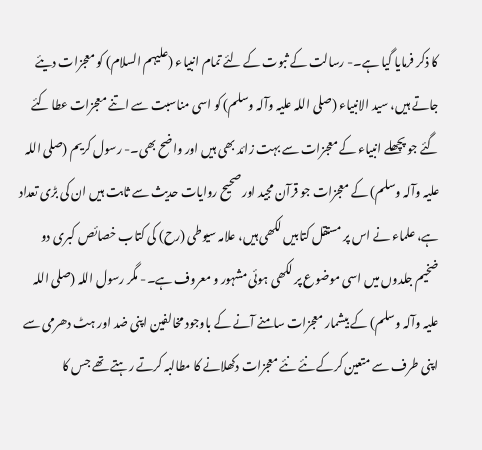کا ذکر فرمایا گیا ہے۔- رسالت کے ثبوت کے لئے تمام انبیاء (علیہم السلام) کو معجزات دیئے جاتے ہیں، سید الانبیاء (صلی اللہ علیہ وآلہ وسلم) کو اسی مناسبت سے اتنے معجزات عطا کئے گئے جو پچھلے انبیاء کے معجزات سے بہت زائد بھی ہیں اور واضح بھی۔- رسول کریم (صلی اللہ علیہ وآلہ وسلم) کے معجزات جو قرآن مجید اور صحیح روایات حدیث سے ثابت ہیں ان کی بڑی تعداد ہے، علماء نے اس پر مستقل کتابیں لکھی ہیں، علامہ سیوطی (رح) کی کتاب خصائص کبری دو ضخیم جلدوں میں اسی موضوع پر لکھی ہوئی مشہور و معروف ہے۔- مگر رسول اللہ (صلی اللہ علیہ وآلہ وسلم) کے بیشمار معجزات سامنے آنے کے باوجود مخالفین اپنی ضد اور ہٹ دھرمی سے اپنی طرف سے متعین کرکے نئے نئے معجزات دکھلانے کا مطالبہ کرتے رہتے تھے جس کا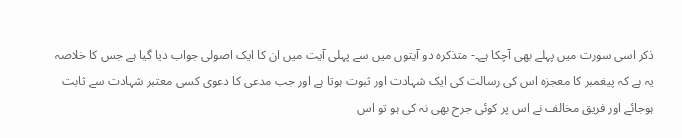ذکر اسی سورت میں پہلے بھی آچکا ہے۔- متذکرہ دو آیتوں میں سے پہلی آیت میں ان کا ایک اصولی جواب دیا گیا ہے جس کا خلاصہ یہ ہے کہ پیغمبر کا معجزہ اس کی رسالت کی ایک شہادت اور ثبوت ہوتا ہے اور جب مدعی کا دعوی کسی معتبر شہادت سے ثابت ہوجائے اور فریق مخالف نے اس پر کوئی جرح بھی نہ کی ہو تو اس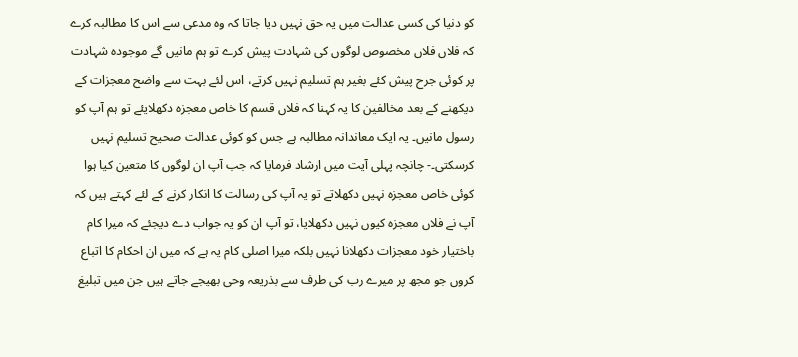کو دنیا کی کسی عدالت میں یہ حق نہیں دیا جاتا کہ وہ مدعی سے اس کا مطالبہ کرے کہ فلاں فلاں مخصوص لوگوں کی شہادت پیش کرے تو ہم مانیں گے موجودہ شہادت پر کوئی جرح پیش کئے بغیر ہم تسلیم نہیں کرتے، اس لئے بہت سے واضح معجزات کے دیکھنے کے بعد مخالفین کا یہ کہنا کہ فلاں قسم کا خاص معجزہ دکھلایئے تو ہم آپ کو رسول مانیں۔ یہ ایک معاندانہ مطالبہ ہے جس کو کوئی عدالت صحیح تسلیم نہیں کرسکتی۔- چانچہ پہلی آیت میں ارشاد فرمایا کہ جب آپ ان لوگوں کا متعین کیا ہوا کوئی خاص معجزہ نہیں دکھلاتے تو یہ آپ کی رسالت کا انکار کرنے کے لئے کہتے ہیں کہ آپ نے فلاں معجزہ کیوں نہیں دکھلایا، تو آپ ان کو یہ جواب دے دیجئے کہ میرا کام باختیار خود معجزات دکھلانا نہیں بلکہ میرا اصلی کام یہ ہے کہ میں ان احکام کا اتباع کروں جو مجھ پر میرے رب کی طرف سے بذریعہ وحی بھیجے جاتے ہیں جن میں تبلیغ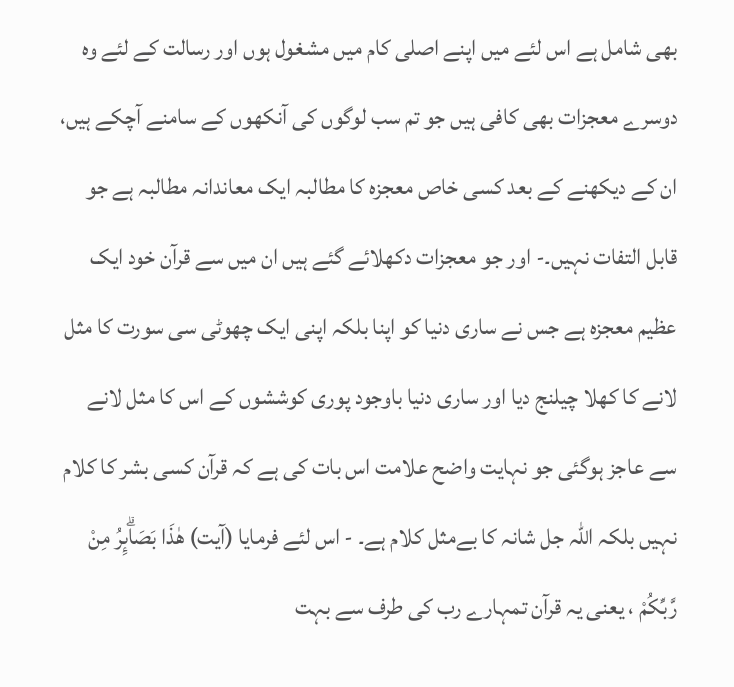بھی شامل ہے اس لئے میں اپنے اصلی کام میں مشغول ہوں اور رسالت کے لئے وہ دوسرے معجزات بھی کافی ہیں جو تم سب لوگوں کی آنکھوں کے سامنے آچکے ہیں، ان کے دیکھنے کے بعد کسی خاص معجزہ کا مطالبہ ایک معاندانہ مطالبہ ہے جو قابل التفات نہیں۔- اور جو معجزات دکھلائے گئے ہیں ان میں سے قرآن خود ایک عظیم معجزہ ہے جس نے ساری دنیا کو اپنا بلکہ اپنی ایک چھوٹی سی سورت کا مثل لانے کا کھلا چیلنج دیا اور ساری دنیا باوجود پوری کوششوں کے اس کا مثل لانے سے عاجز ہوگئی جو نہایت واضح علامت اس بات کی ہے کہ قرآن کسی بشر کا کلام نہیں بلکہ اللہ جل شانہ کا بےمثل کلام ہے۔ - اس لئے فرمایا (آیت) هٰذَا بَصَاۗىِٕرُ مِنْ رَّبِّكُمْ ، یعنی یہ قرآن تمہارے رب کی طرف سے بہت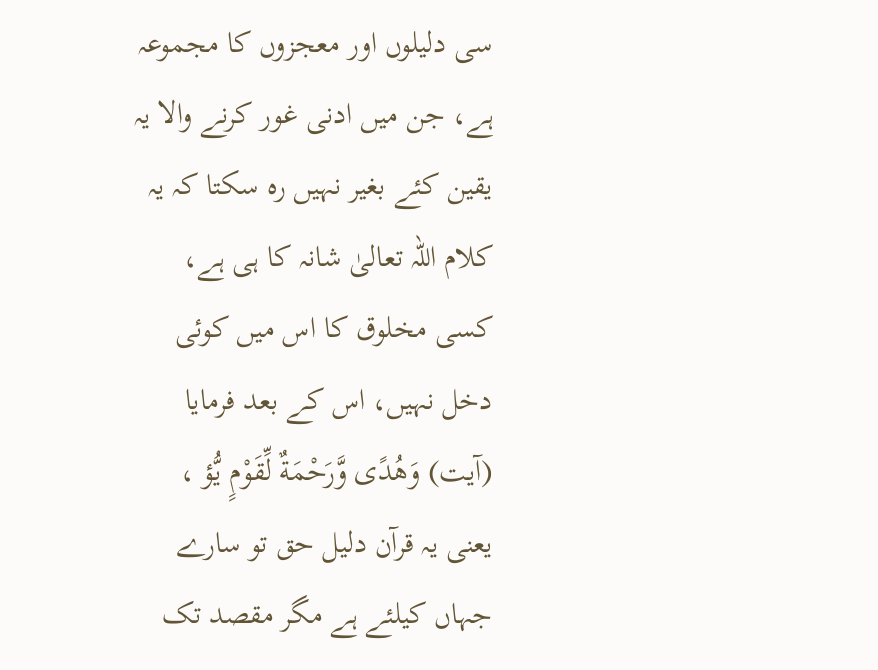سی دلیلوں اور معجزوں کا مجموعہ ہے، جن میں ادنی غور کرنے والا یہ یقین کئے بغیر نہیں رہ سکتا کہ یہ کلام اللہ تعالیٰ شانہ کا ہی ہے، کسی مخلوق کا اس میں کوئی دخل نہیں، اس کے بعد فرمایا (آیت) وَهُدًى وَّرَحْمَةٌ لِّقَوْمٍ يُّؤ ، یعنی یہ قرآن دلیل حق تو سارے جہاں کیلئے ہے مگر مقصد تک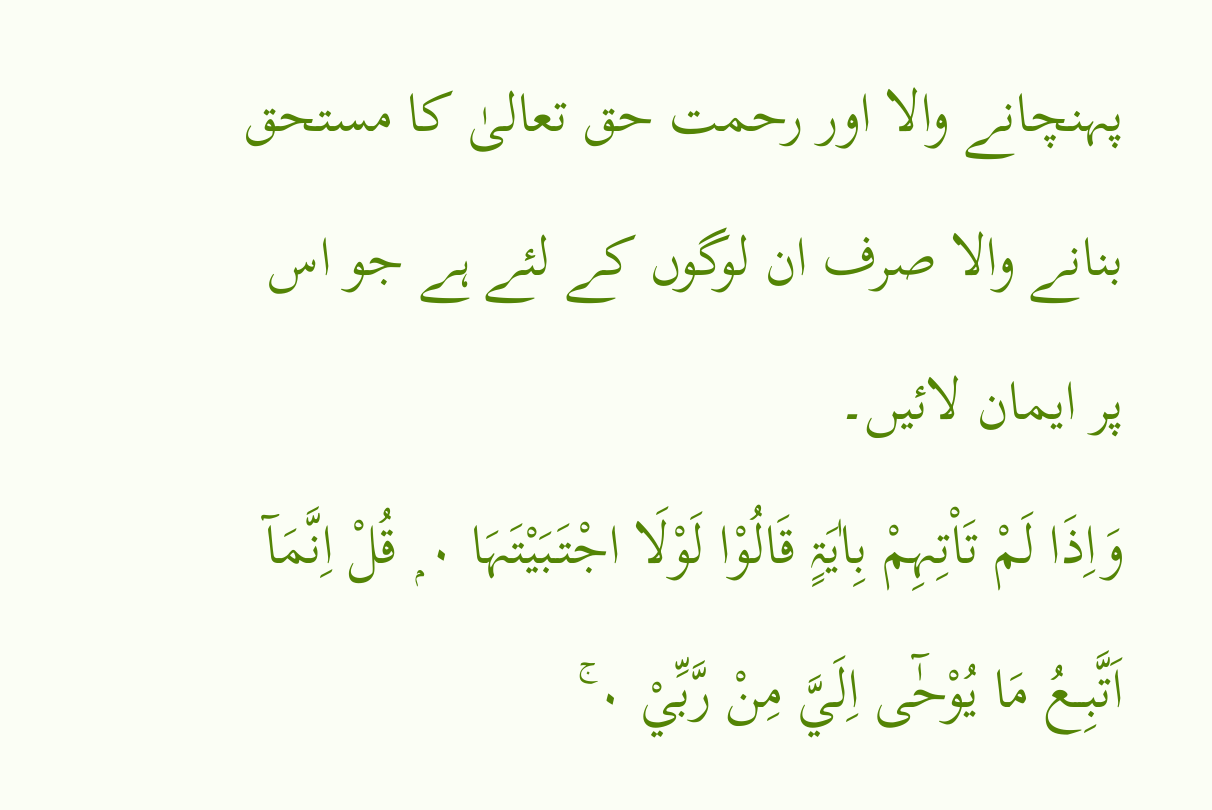پہنچانے والا اور رحمت حق تعالیٰ کا مستحق بنانے والا صرف ان لوگوں کے لئے ہے جو اس پر ایمان لائیں۔
وَاِذَا لَمْ تَاْتِہِمْ بِاٰيَۃٍ قَالُوْا لَوْلَا اجْتَبَيْتَہَا ٠ ۭ قُلْ اِنَّمَآ اَتَّبِــعُ مَا يُوْحٰٓى اِلَيَّ مِنْ رَّبِّيْ ٠ ۚ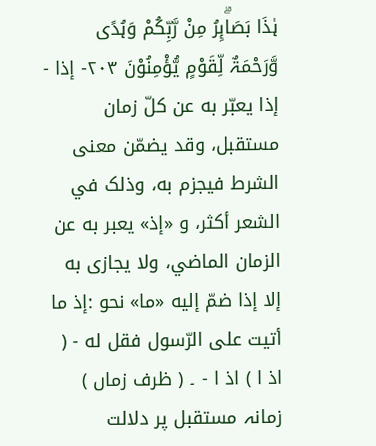ہٰذَا بَصَاۗىِٕرُ مِنْ رَّبِّكُمْ وَہُدًى وَّرَحْمَۃٌ لِّقَوْمٍ يُّؤْمِنُوْنَ ٢٠٣- إذا - إذا يعبّر به عن کلّ زمان مستقبل، وقد يضمّن معنی الشرط فيجزم به، وذلک في الشعر أكثر، و «إذ» يعبر به عن الزمان الماضي، ولا يجازی به إلا إذا ضمّ إليه «ما» نحو :إذ ما أتيت علی الرّسول فقل له - ( اذ ا ) اذ ا - ۔ ( ظرف زماں ) زمانہ مستقبل پر دلالت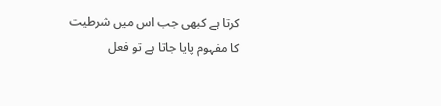کرتا ہے کبھی جب اس میں شرطیت کا مفہوم پایا جاتا ہے تو فعل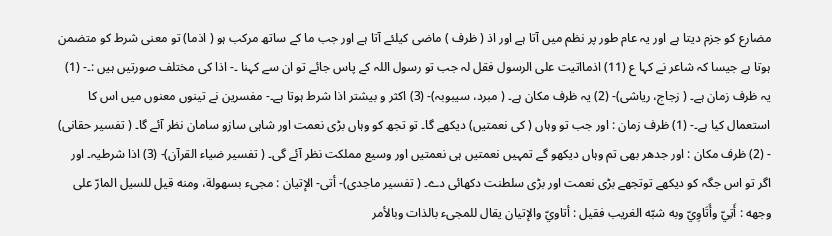مضارع کو جزم دیتا ہے اور یہ عام طور پر نظم میں آتا ہے اور اذ ( ظرف ) ماضی کیلئے آتا ہے اور جب ما کے ساتھ مرکب ہو ( اذما) تو معنی شرط کو متضمن ہوتا ہے جیسا کہ شاعر نے کہا ع (11) اذمااتیت علی الرسول فقل لہ جب تو رسول اللہ کے پاس جائے تو ان سے کہنا ۔- اذا کی مختلف صورتیں ہیں :۔- (1) یہ ظرف زمان ہے۔ ( زجاج، ریاشی)- (2) یہ ظرف مکان ہے۔ ( مبرد، سیبوبہ)- (3) اکثر و بیشتر اذا شرط ہوتا ہے۔- مفسرین نے تینوں معنوں میں اس کا استعمال کیا ہے۔- (1) ظرف زمان : اور جب تو وہاں ( کی نعمتیں) دیکھے گا۔ تو تجھ کو وہاں بڑی نعمت اور شاہی سازو سامان نظر آئے گا۔ ( تفسیر حقانی) - (2) ظرف مکان : اور جدھر بھی تم وہاں دیکھو گے تمہیں نعمتیں ہی نعمتیں اور وسیع مملکت نظر آئے گی۔ ( تفسیر ضیاء القرآن)- (3) اذا شرطیہ۔ اور اگر تو اس جگہ کو دیکھے توتجھے بڑی نعمت اور بڑی سلطنت دکھائی دے۔ ( تفسیر ماجدی)- أتى- الإتيان : مجیء بسهولة، ومنه قيل للسیل المارّ علی وجهه : أَتِيّ وأَتَاوِيّ وبه شبّه الغریب فقیل : أتاويّ والإتيان يقال للمجیء بالذات وبالأمر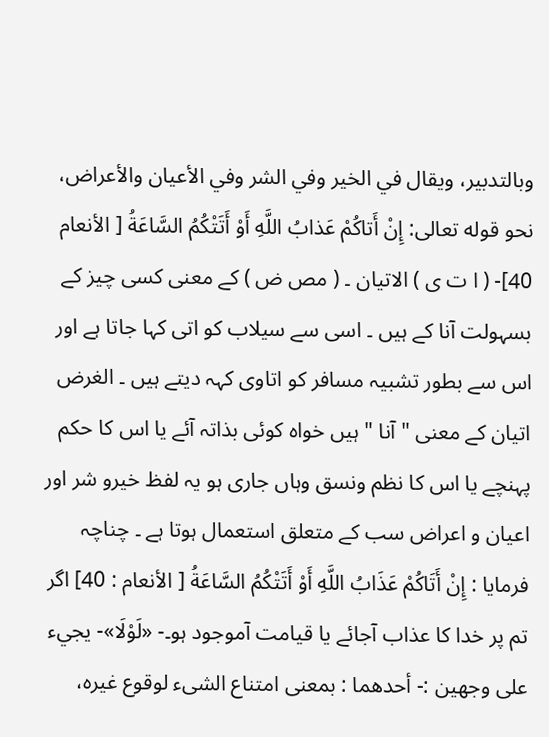وبالتدبیر، ويقال في الخیر وفي الشر وفي الأعيان والأعراض، نحو قوله تعالی: إِنْ أَتاكُمْ عَذابُ اللَّهِ أَوْ أَتَتْكُمُ السَّاعَةُ [ الأنعام 40]- ( ا ت ی ) الاتیان ۔ ( مص ض ) کے معنی کسی چیز کے بسہولت آنا کے ہیں ۔ اسی سے سیلاب کو اتی کہا جاتا ہے اور اس سے بطور تشبیہ مسافر کو اتاوی کہہ دیتے ہیں ۔ الغرض اتیان کے معنی " آنا " ہیں خواہ کوئی بذاتہ آئے یا اس کا حکم پہنچے یا اس کا نظم ونسق وہاں جاری ہو یہ لفظ خیرو شر اور اعیان و اعراض سب کے متعلق استعمال ہوتا ہے ۔ چناچہ فرمایا : إِنْ أَتَاكُمْ عَذَابُ اللَّهِ أَوْ أَتَتْكُمُ السَّاعَةُ [ الأنعام : 40] اگر تم پر خدا کا عذاب آجائے یا قیامت آموجود ہو۔- «لَوْلَا»- يجيء علی وجهين :- أحدهما : بمعنی امتناع الشیء لوقوع غيره،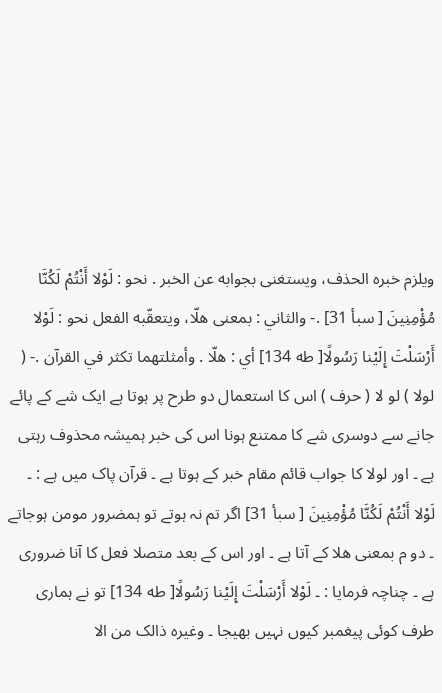ويلزم خبره الحذف، ويستغنی بجوابه عن الخبر . نحو : لَوْلا أَنْتُمْ لَكُنَّا مُؤْمِنِينَ [ سبأ 31] .- والثاني : بمعنی هلّا، ويتعقّبه الفعل نحو : لَوْلا أَرْسَلْتَ إِلَيْنا رَسُولًا[ طه 134] أي : هلّا . وأمثلتهما تکثر في القرآن .- ( لولا ) لو لا ( حرف ) اس کا استعمال دو طرح پر ہوتا ہے ایک شے کے پائے جانے سے دوسری شے کا ممتنع ہونا اس کی خبر ہمیشہ محذوف رہتی ہے ۔ اور لولا کا جواب قائم مقام خبر کے ہوتا ہے ۔ قرآن پاک میں ہے : ۔ لَوْلا أَنْتُمْ لَكُنَّا مُؤْمِنِينَ [ سبأ 31] اگر تم نہ ہوتے تو ہمضرور مومن ہوجاتے ۔ دو م بمعنی ھلا کے آتا ہے ۔ اور اس کے بعد متصلا فعل کا آنا ضروری ہے ۔ چناچہ فرمایا : ۔ لَوْلا أَرْسَلْتَ إِلَيْنا رَسُولًا[ طه 134] تو نے ہماری طرف کوئی پیغمبر کیوں نہیں بھیجا ۔ وغیرہ ذالک من الا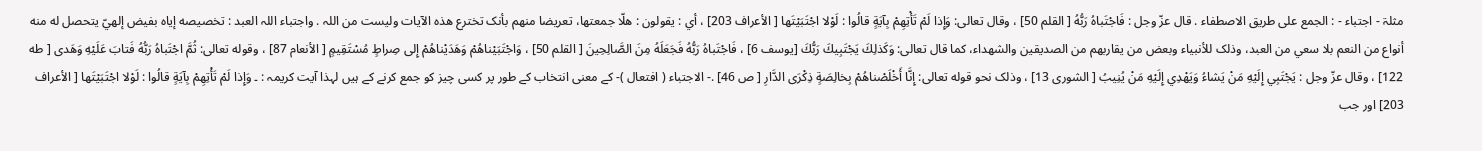مثلۃ - اجتباء - : الجمع علی طریق الاصطفاء . قال عزّ وجل : فَاجْتَباهُ رَبُّهُ [ القلم 50] ، وقال تعالی: وَإِذا لَمْ تَأْتِهِمْ بِآيَةٍ قالُوا : لَوْلا اجْتَبَيْتَها [ الأعراف 203] ، أي : يقولون : هلّا جمعتها، تعریضا منهم بأنک تخترع هذه الآیات ولیست من اللہ . واجتباء اللہ العبد : تخصیصه إياه بفیض إلهيّ يتحصل له منه أنواع من النعم بلا سعي من العبد، وذلک للأنبیاء وبعض من يقاربهم من الصدیقین والشهداء، كما قال تعالی: وَكَذلِكَ يَجْتَبِيكَ رَبُّكَ [يوسف 6] ، فَاجْتَباهُ رَبُّهُ فَجَعَلَهُ مِنَ الصَّالِحِينَ [ القلم 50] ، وَاجْتَبَيْناهُمْ وَهَدَيْناهُمْ إِلى صِراطٍ مُسْتَقِيمٍ [ الأنعام 87] ، وقوله تعالی: ثُمَّ اجْتَباهُ رَبُّهُ فَتابَ عَلَيْهِ وَهَدى [ طه 122] ، وقال عزّ وجل : يَجْتَبِي إِلَيْهِ مَنْ يَشاءُ وَيَهْدِي إِلَيْهِ مَنْ يُنِيبُ [ الشوری 13] ، وذلک نحو قوله تعالی: إِنَّا أَخْلَصْناهُمْ بِخالِصَةٍ ذِكْرَى الدَّارِ [ ص 46] .- الاجتباء ( افتعال )- کے معنی انتخاب کے طور پر کسی چیز کو جمع کرنے کے ہیں لہذا آیت کریمہ : ۔ وَإِذا لَمْ تَأْتِهِمْ بِآيَةٍ قالُوا : لَوْلا اجْتَبَيْتَها [ الأعراف 203] اور جب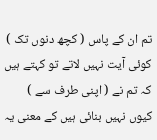تم ان کے پاس ( کچھ دنوں تک ) کوئی آیت نہیں لاتے تو کہتے ہیں کہ تم نے ( اپنی طرف سے ) کیوں نہیں بنائی ہیں کے معنی یہ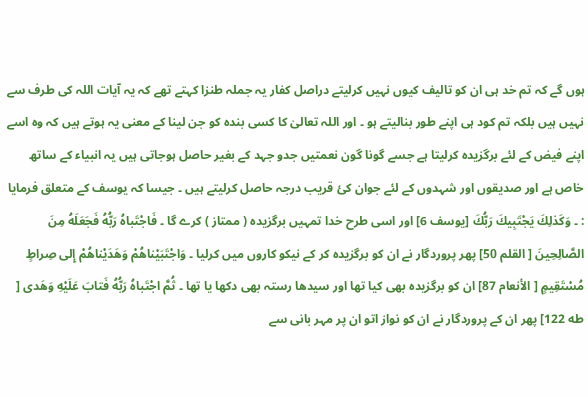ہوں گے کہ تم خد ہی ان کو تالیف کیوں نہیں کرلیتے دراصل کفار یہ جملہ طنزا کہتے تھے کہ یہ آیات اللہ کی طرف سے نہیں ہیں بلکہ تم کود ہی اپنے طور بنالیتے ہو ۔ اور اللہ تعالیٰ کا کسی بندہ کو جن لینا کے معنی یہ ہوتے ہیں کہ وہ اسے اپنے فیض کے لئے برگزیدہ کرلیتا ہے جسے گونا گون نعمتیں جدو جہد کے بغیر حاصل ہوجاتی ہیں یہ انبیاء کے ساتھ خاص ہے اور صدیقوں اور شہدوں کے لئے جوان کئ قریب درجہ حاصل کرلیتے ہیں ۔ جیسا کہ یوسف کے متعلق فرمایا : ۔ وَكَذلِكَ يَجْتَبِيكَ رَبُّكَ [يوسف 6] اور اسی طرح خدا تمہیں برگزیدہ ( ممتاز ) کرے گا ۔ فَاجْتَباهُ رَبُّهُ فَجَعَلَهُ مِنَ الصَّالِحِينَ [ القلم 50] پھر پروردگار نے ان کو برگزیدہ کر کے نیکو کاروں میں کرلیا ۔ وَاجْتَبَيْناهُمْ وَهَدَيْناهُمْ إِلى صِراطٍ مُسْتَقِيمٍ [ الأنعام 87] ان کو برگزیدہ بھی کیا تھا اور سیدھا رستہ بھی دکھا یا تھا ۔ ثُمَّ اجْتَباهُ رَبُّهُ فَتابَ عَلَيْهِ وَهَدى [ طه 122] پھر ان کے پروردگار نے ان کو نواز اتو ان پر مہر بانی سے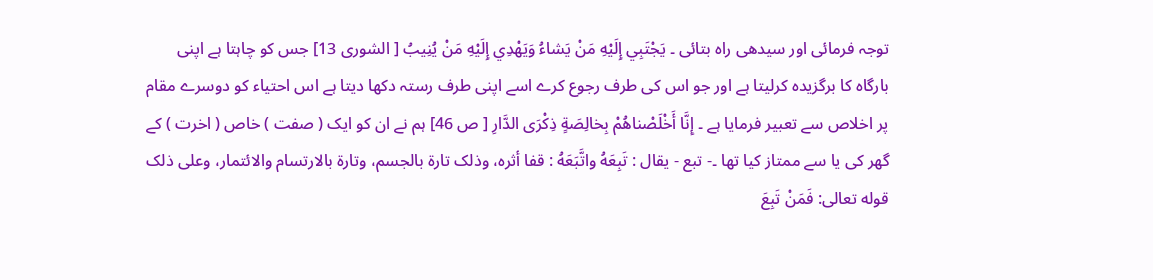توجہ فرمائی اور سیدھی راہ بتائی ۔ يَجْتَبِي إِلَيْهِ مَنْ يَشاءُ وَيَهْدِي إِلَيْهِ مَنْ يُنِيبُ [ الشوری 13] جس کو چاہتا ہے اپنی بارگاہ کا برگزیدہ کرلیتا ہے اور جو اس کی طرف رجوع کرے اسے اپنی طرف رستہ دکھا دیتا ہے اس احتیاء کو دوسرے مقام پر اخلاص سے تعبیر فرمایا ہے ۔ إِنَّا أَخْلَصْناهُمْ بِخالِصَةٍ ذِكْرَى الدَّارِ [ ص 46] ہم نے ان کو ایک ( صفت ) خاص ( اخرت ) کے گھر کی یا سے ممتاز کیا تھا ۔- تبع - يقال : تَبِعَهُ واتَّبَعَهُ : قفا أثره، وذلک تارة بالجسم، وتارة بالارتسام والائتمار، وعلی ذلک قوله تعالی: فَمَنْ تَبِعَ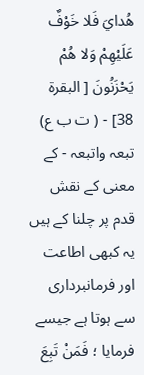هُدايَ فَلا خَوْفٌ عَلَيْهِمْ وَلا هُمْ يَحْزَنُونَ [ البقرة 38] - ( ت ب ع) تبعہ واتبعہ - کے معنی کے نقش قدم پر چلنا کے ہیں یہ کبھی اطاعت اور فرمانبرداری سے ہوتا ہے جیسے فرمایا ؛ فَمَنْ تَبِعَ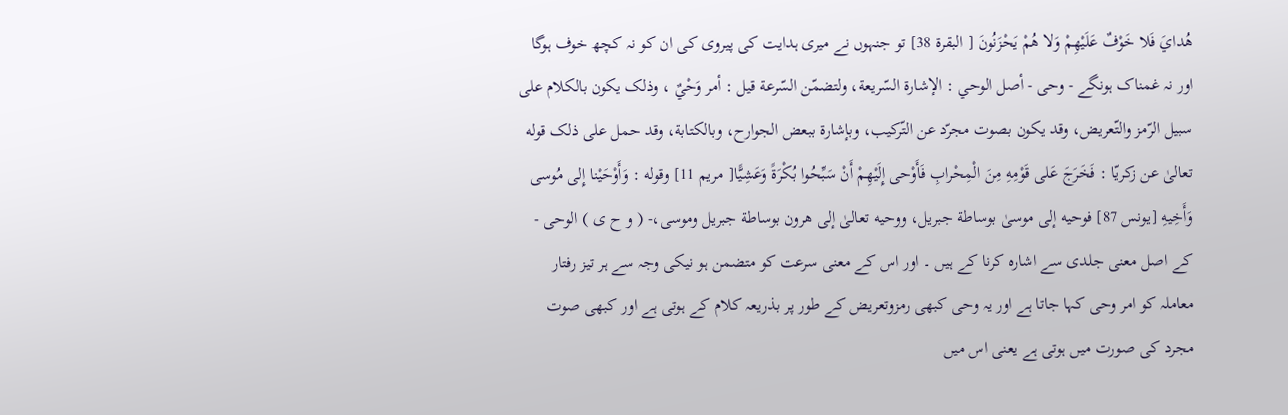هُدايَ فَلا خَوْفٌ عَلَيْهِمْ وَلا هُمْ يَحْزَنُونَ [ البقرة 38] تو جنہوں نے میری ہدایت کی پیروی کی ان کو نہ کچھ خوف ہوگا اور نہ غمناک ہونگے - وحی - أصل الوحي : الإشارة السّريعة، ولتضمّن السّرعة قيل : أمر وَحْيٌ ، وذلک يكون بالکلام علی سبیل الرّمز والتّعریض، وقد يكون بصوت مجرّد عن التّركيب، وبإشارة ببعض الجوارح، وبالکتابة، وقد حمل علی ذلک قوله تعالیٰ عن زكريّا : فَخَرَجَ عَلى قَوْمِهِ مِنَ الْمِحْرابِ فَأَوْحى إِلَيْهِمْ أَنْ سَبِّحُوا بُكْرَةً وَعَشِيًّا[ مریم 11] وقوله : وَأَوْحَيْنا إِلى مُوسی وَأَخِيهِ [يونس 87] فوحيه إلى موسیٰ بوساطة جبریل، ووحيه تعالیٰ إلى هرون بوساطة جبریل وموسی،- ( و ح ی ) الوحی - کے اصل معنی جلدی سے اشارہ کرنا کے ہیں ۔ اور اس کے معنی سرعت کو متضمن ہو نیکی وجہ سے ہر تیز رفتار معاملہ کو امر وحی کہا جاتا ہے اور یہ وحی کبھی رمزوتعریض کے طور پر بذریعہ کلام کے ہوتی ہے اور کبھی صوت مجرد کی صورت میں ہوتی ہے یعنی اس میں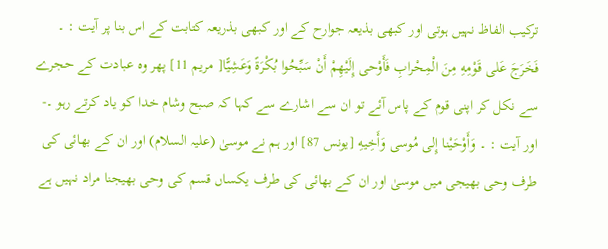ترکیب الفاظ نہیں ہوتی اور کبھی بذیعہ جوارح کے اور کبھی بذریعہ کتابت کے اس بنا پر آیت : ۔ فَخَرَجَ عَلى قَوْمِهِ مِنَ الْمِحْرابِ فَأَوْحى إِلَيْهِمْ أَنْ سَبِّحُوا بُكْرَةً وَعَشِيًّا[ مریم 11] پھر وہ عبادت کے حجرے سے نکل کر اپنی قوم کے پاس آئے تو ان سے اشارے سے کہا کہ صبح وشام خدا کو یاد کرتے رہو ۔- اور آیت : ۔ وَأَوْحَيْنا إِلى مُوسی وَأَخِيهِ [يونس 87] اور ہم نے موسیٰ (علیہ السلام) اور ان کے بھائی کی طرف وحی بھیجی میں موسیٰ اور ان کے بھائی کی طرف یکساں قسم کی وحی بھیجنا مراد نہیں ہے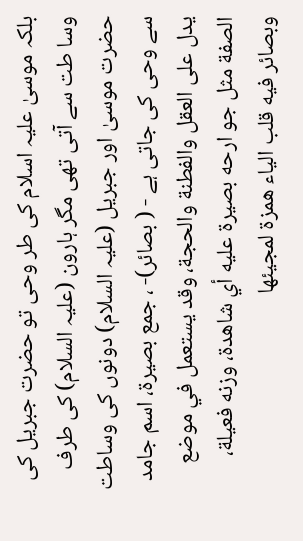بلکہ موسیٰ علیہ اسلام کی طر وحی تو حضرت جبریل کی وسا طت سے آتی تھی مگر ہارون (علیہ السلام) کی طرف حضرت موسیٰ اور جبریل (علیہ السلام) دونوں کی وساطت سے وحی کی جاتی ہے - ( بصائر)- ، جمع بصیرة، اسم جامد يدل علی العقل والفطنة والحجة، وقد يستعمل في موضع الصفة مثل جو ارحه بصیرة عليه أي شاهدة، وزنه فعیلة، وبصائر فيه قلب الیاء همزة لمجيئها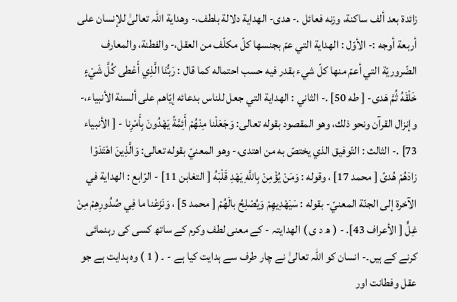زائدة بعد ألف ساکنة، وزنه فعائل .- هدى- الهداية دلالة بلطف،- وهداية اللہ تعالیٰ للإنسان علی أربعة أوجه :- الأوّل : الهداية التي عمّ بجنسها كلّ مكلّف من العقل،- والفطنة، والمعارف الضّروريّة التي أعمّ منها كلّ شيء بقدر فيه حسب احتماله كما قال : رَبُّنَا الَّذِي أَعْطى كُلَّ شَيْءٍ خَلْقَهُ ثُمَّ هَدى- [ طه 50] .- الثاني : الهداية التي جعل للناس بدعائه إيّاهم علی ألسنة الأنبیاء،- وإنزال القرآن ونحو ذلك، وهو المقصود بقوله تعالی: وَجَعَلْنا مِنْهُمْ أَئِمَّةً يَهْدُونَ بِأَمْرِنا - [ الأنبیاء 73] .- الثالث : التّوفیق الذي يختصّ به من اهتدی،- وهو المعنيّ بقوله تعالی: وَالَّذِينَ اهْتَدَوْا زادَهُمْ هُدىً [ محمد 17] ، وقوله : وَمَنْ يُؤْمِنْ بِاللَّهِ يَهْدِ قَلْبَهُ [ التغابن 11] - الرّابع : الهداية في الآخرة إلى الجنّة المعنيّ- بقوله : سَيَهْدِيهِمْ وَيُصْلِحُ بالَهُمْ [ محمد 5] ، وَنَزَعْنا ما فِي صُدُورِهِمْ مِنْ غِلٍّ [ الأعراف 43]. - ( ھ د ی ) الھدایتہ - کے معنی لطف وکرم کے ساتھ کسی کی رہنمائی کرنے کے ہیں۔- انسان کو اللہ تعالیٰ نے چار طرف سے ہدایت کیا ہے - ۔ ( 1 ) وہ ہدایت ہے جو عقل وفطانت اور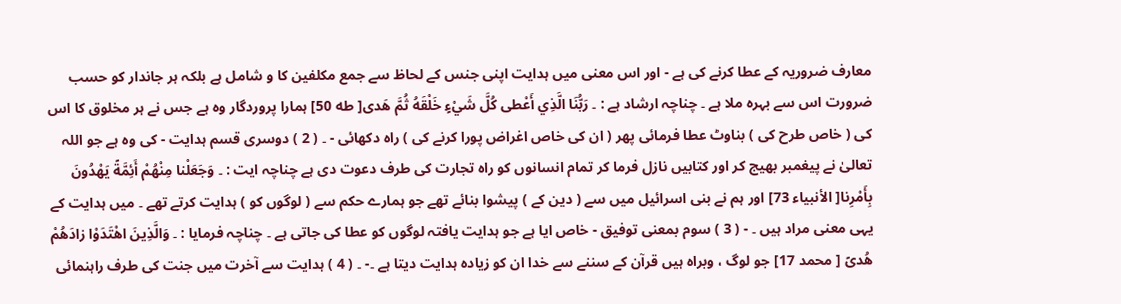معارف ضروریہ کے عطا کرنے کی ہے - اور اس معنی میں ہدایت اپنی جنس کے لحاظ سے جمع مکلفین کا و شامل ہے بلکہ ہر جاندار کو حسب ضرورت اس سے بہرہ ملا ہے ۔ چناچہ ارشاد ہے : ۔ رَبُّنَا الَّذِي أَعْطى كُلَّ شَيْءٍ خَلْقَهُ ثُمَّ هَدى[ طه 50] ہمارا پروردگار وہ ہے جس نے ہر مخلوق کا اس کی ( خاص طرح کی ) بناوٹ عطا فرمائی پھر ( ان کی خاص اغراض پورا کرنے کی ) راہ دکھائی - ۔ ( 2 ) دوسری قسم ہدایت - کی وہ ہے جو اللہ تعالیٰ نے پیغمبر بھیج کر اور کتابیں نازل فرما کر تمام انسانوں کو راہ تجارت کی طرف دعوت دی ہے چناچہ ایت : ۔ وَجَعَلْنا مِنْهُمْ أَئِمَّةً يَهْدُونَ بِأَمْرِنا[ الأنبیاء 73] اور ہم نے بنی اسرائیل میں سے ( دین کے ) پیشوا بنائے تھے جو ہمارے حکم سے ( لوگوں کو ) ہدایت کرتے تھے ۔ میں ہدایت کے یہی معنی مراد ہیں ۔ - ( 3 ) سوم بمعنی توفیق - خاص ایا ہے جو ہدایت یافتہ لوگوں کو عطا کی جاتی ہے ۔ چناچہ فرمایا : ۔ وَالَّذِينَ اهْتَدَوْا زادَهُمْ هُدىً [ محمد 17] جو لوگ ، وبراہ ہیں قرآن کے سننے سے خدا ان کو زیادہ ہدایت دیتا ہے ۔- ۔ ( 4 ) ہدایت سے آخرت میں جنت کی طرف راہنمائی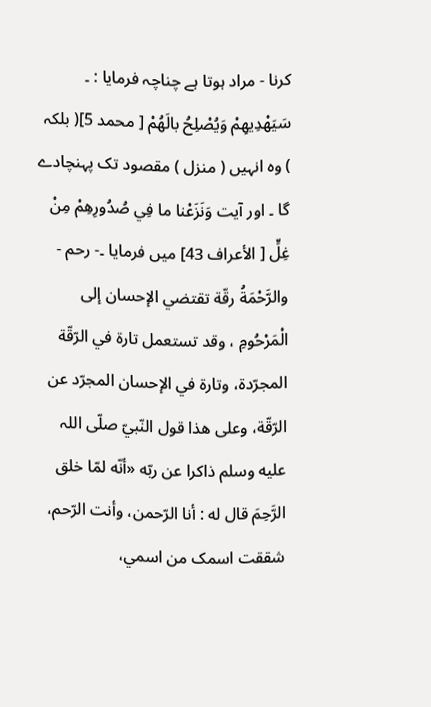کرنا - مراد ہوتا ہے چناچہ فرمایا : ۔ سَيَهْدِيهِمْ وَيُصْلِحُ بالَهُمْ [ محمد 5]( بلکہ ) وہ انہیں ( منزل ) مقصود تک پہنچادے گا ۔ اور آیت وَنَزَعْنا ما فِي صُدُورِهِمْ مِنْ غِلٍّ [ الأعراف 43] میں فرمایا ۔- رحم - والرَّحْمَةُ رقّة تقتضي الإحسان إلى الْمَرْحُومِ ، وقد تستعمل تارة في الرّقّة المجرّدة، وتارة في الإحسان المجرّد عن الرّقّة، وعلی هذا قول النّبيّ صلّى اللہ عليه وسلم ذاکرا عن ربّه «أنّه لمّا خلق الرَّحِمَ قال له : أنا الرّحمن، وأنت الرّحم، شققت اسمک من اسمي،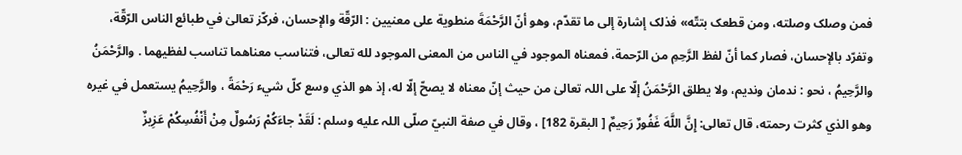فمن وصلک وصلته، ومن قطعک بتتّه» فذلک إشارة إلى ما تقدّم، وهو أنّ الرَّحْمَةَ منطوية علی معنيين : الرّقّة والإحسان، فركّز تعالیٰ في طبائع الناس الرّقّة، وتفرّد بالإحسان، فصار کما أنّ لفظ الرَّحِمِ من الرّحمة، فمعناه الموجود في الناس من المعنی الموجود لله تعالی، فتناسب معناهما تناسب لفظيهما . والرَّحْمَنُ والرَّحِيمُ ، نحو : ندمان وندیم، ولا يطلق الرَّحْمَنُ إلّا علی اللہ تعالیٰ من حيث إنّ معناه لا يصحّ إلّا له، إذ هو الذي وسع کلّ شيء رَحْمَةً ، والرَّحِيمُ يستعمل في غيره وهو الذي کثرت رحمته، قال تعالی: إِنَّ اللَّهَ غَفُورٌ رَحِيمٌ [ البقرة 182] ، وقال في صفة النبيّ صلّى اللہ عليه وسلم : لَقَدْ جاءَكُمْ رَسُولٌ مِنْ أَنْفُسِكُمْ عَزِيزٌ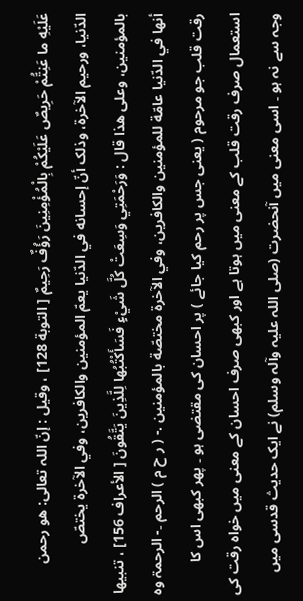عَلَيْهِ ما عَنِتُّمْ حَرِيصٌ عَلَيْكُمْ بِالْمُؤْمِنِينَ رَؤُفٌ رَحِيمٌ [ التوبة 128] ، وقیل : إنّ اللہ تعالی: هو رحمن الدّنيا، ورحیم الآخرة، وذلک أنّ إحسانه في الدّنيا يعمّ المؤمنین والکافرین، وفي الآخرة يختصّ بالمؤمنین، وعلی هذا قال : وَرَحْمَتِي وَسِعَتْ كُلَّ شَيْءٍ فَسَأَكْتُبُها لِلَّذِينَ يَتَّقُونَ [ الأعراف 156] ، تنبيها أنها في الدّنيا عامّة للمؤمنین والکافرین، وفي الآخرة مختصّة بالمؤمنین .- ( ر ح م ) الرحم ۔- الرحمۃ وہ رقت قلب جو مرحوم ( یعنی جس پر رحم کیا جائے ) پر احسان کی مقتضی ہو ۔ پھر کبھی اس کا استعمال صرف رقت قلب کے معنی میں ہوتا ہے اور کبھی صرف احسان کے معنی میں خواہ رقت کی وجہ سے نہ ہو ۔ اسی معنی میں آنحضرت (صلی اللہ علیہ وآلہ وسلم) نے ایک حدیث قدسی میں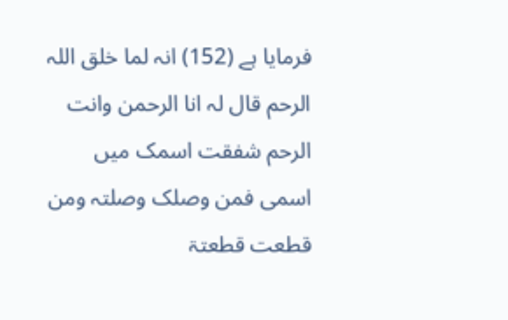فرمایا ہے (152) انہ لما خلق اللہ الرحم قال لہ انا الرحمن وانت الرحم شفقت اسمک میں اسمی فمن وصلک وصلتہ ومن قطعت قطعتۃ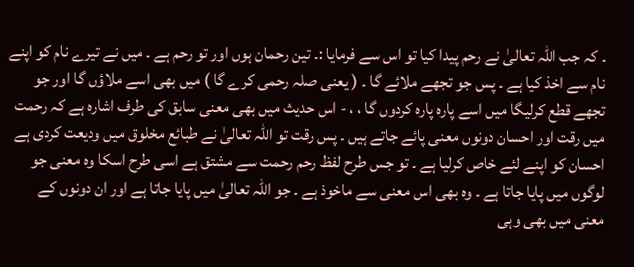۔ کہ جب اللہ تعالیٰ نے رحم پیدا کیا تو اس سے فرمایا :۔ تین رحمان ہوں اور تو رحم ہے ۔ میں نے تیرے نام کو اپنے نام سے اخذ کیا ہے ۔ پس جو تجھے ملائے گا ۔ ( یعنی صلہ رحمی کرے گا ) میں بھی اسے ملاؤں گا اور جو تجھے قطع کرلیگا میں اسے پارہ پارہ کردوں گا ، ، - اس حدیث میں بھی معنی سابق کی طرف اشارہ ہے کہ رحمت میں رقت اور احسان دونوں معنی پائے جاتے ہیں ۔ پس رقت تو اللہ تعالیٰ نے طبائع مخلوق میں ودیعت کردی ہے احسان کو اپنے لئے خاص کرلیا ہے ۔ تو جس طرح لفظ رحم رحمت سے مشتق ہے اسی طرح اسکا وہ معنی جو لوگوں میں پایا جاتا ہے ۔ وہ بھی اس معنی سے ماخوذ ہے ۔ جو اللہ تعالیٰ میں پایا جاتا ہے اور ان دونوں کے معنی میں بھی وہی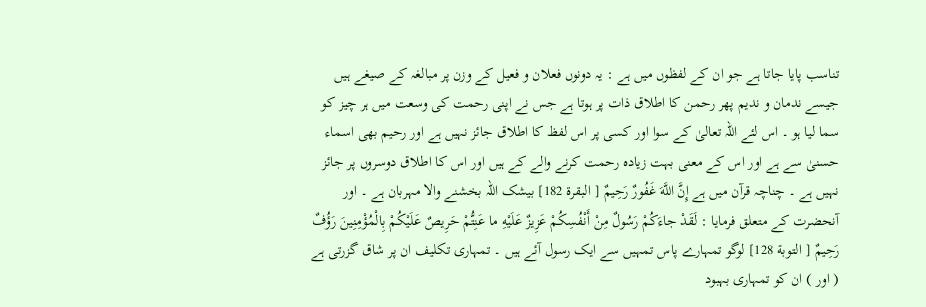تناسب پایا جاتا ہے جو ان کے لفظوں میں ہے : یہ دونوں فعلان و فعیل کے وزن پر مبالغہ کے صیغے ہیں جیسے ندمان و ندیم پھر رحمن کا اطلاق ذات پر ہوتا ہے جس نے اپنی رحمت کی وسعت میں ہر چیز کو سما لیا ہو ۔ اس لئے اللہ تعالیٰ کے سوا اور کسی پر اس لفظ کا اطلاق جائز نہیں ہے اور رحیم بھی اسماء حسنیٰ سے ہے اور اس کے معنی بہت زیادہ رحمت کرنے والے کے ہیں اور اس کا اطلاق دوسروں پر جائز نہیں ہے ۔ چناچہ قرآن میں ہے إِنَّ اللَّهَ غَفُورٌ رَحِيمٌ [ البقرة 182] بیشک اللہ بخشنے والا مہربان ہے ۔ اور آنحضرت کے متعلق فرمایا : لَقَدْ جاءَكُمْ رَسُولٌ مِنْ أَنْفُسِكُمْ عَزِيزٌ عَلَيْهِ ما عَنِتُّمْ حَرِيصٌ عَلَيْكُمْ بِالْمُؤْمِنِينَ رَؤُفٌ رَحِيمٌ [ التوبة 128] لوگو تمہارے پاس تمہیں سے ایک رسول آئے ہیں ۔ تمہاری تکلیف ان پر شاق گزرتی ہے ( اور ) ان کو تمہاری بہبود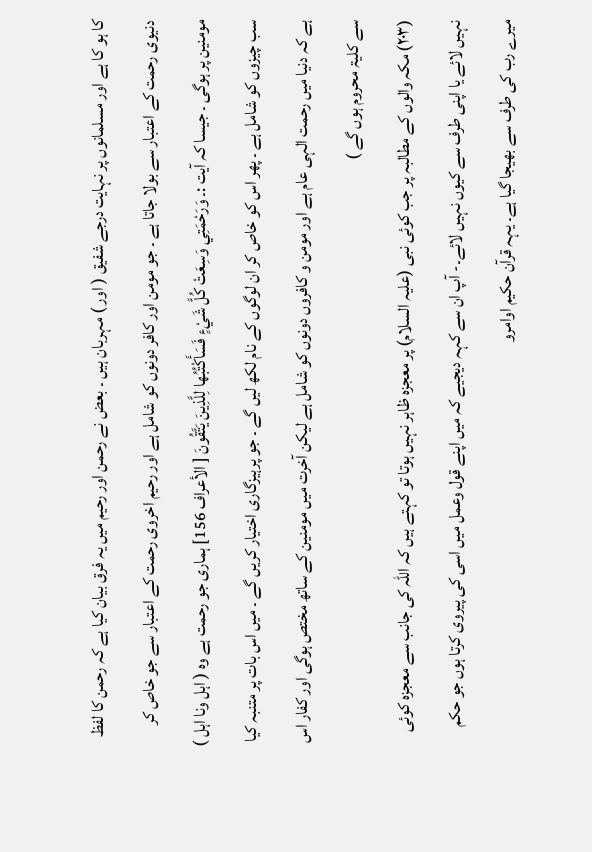کا ہو کا ہے اور مسلمانوں پر نہایت درجے شفیق ( اور ) مہربان ہیں ۔ بعض نے رحمن اور رحیم میں یہ فرق بیان کیا ہے کہ رحمن کا لفظ دنیوی رحمت کے اعتبار سے بولا جاتا ہے ۔ جو مومن اور کافر دونوں کو شامل ہے اور رحیم اخروی رحمت کے اعتبار سے جو خاص کر مومنین پر ہوگی ۔ جیسا کہ آیت :۔ وَرَحْمَتِي وَسِعَتْ كُلَّ شَيْءٍ فَسَأَكْتُبُها لِلَّذِينَ يَتَّقُونَ [ الأعراف 156] ہماری جو رحمت ہے وہ ( اہل ونا اہل ) سب چیزوں کو شامل ہے ۔ پھر اس کو خاص کر ان لوگوں کے نام لکھ لیں گے ۔ جو پرہیزگاری اختیار کریں گے ۔ میں اس بات پر متنبہ کیا ہے کہ دنیا میں رحمت الہی عام ہے اور مومن و کافروں دونوں کو شامل ہے لیکن آخرت میں مومنین کے ساتھ مختص ہوگی اور کفار اس سے کلیۃ محروم ہوں گے )
(٢٠٣) مکہ والوں کے مطالبہ پر جب کوئی نبی (علیہ السلام) پر معجزہ ظاہر نہیں ہوتا تو کہتے ہیں کہ اللہ کی جانب سے معجزہ کوئی نہیں لائے یا اپنی طرف سے کیوں نہیں لائے۔- آپ ان سے کہہ دیجیے کہ میں اپنے قول وعمل میں اسی کی پیروی کرتا ہوں جو حکم میرے رب کی طرف سے بھیجا گیا ہے۔ یہہ قرآن حکیم اوامرو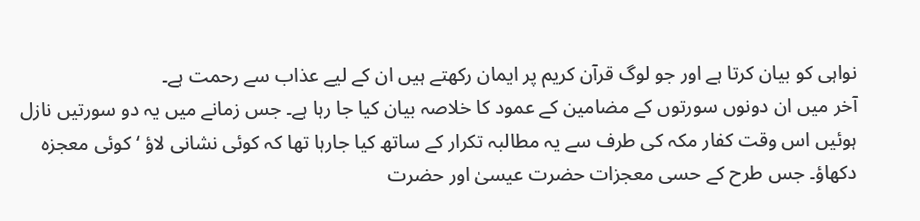نواہی کو بیان کرتا ہے اور جو لوگ قرآن کریم پر ایمان رکھتے ہیں ان کے لیے عذاب سے رحمت ہے۔
آخر میں ان دونوں سورتوں کے مضامین کے عمود کا خلاصہ بیان کیا جا رہا ہے۔ جس زمانے میں یہ دو سورتیں نازل ہوئیں اس وقت کفار مکہ کی طرف سے یہ مطالبہ تکرار کے ساتھ کیا جارہا تھا کہ کوئی نشانی لاؤ ‘ کوئی معجزہ دکھاؤ۔ جس طرح کے حسی معجزات حضرت عیسیٰ اور حضرت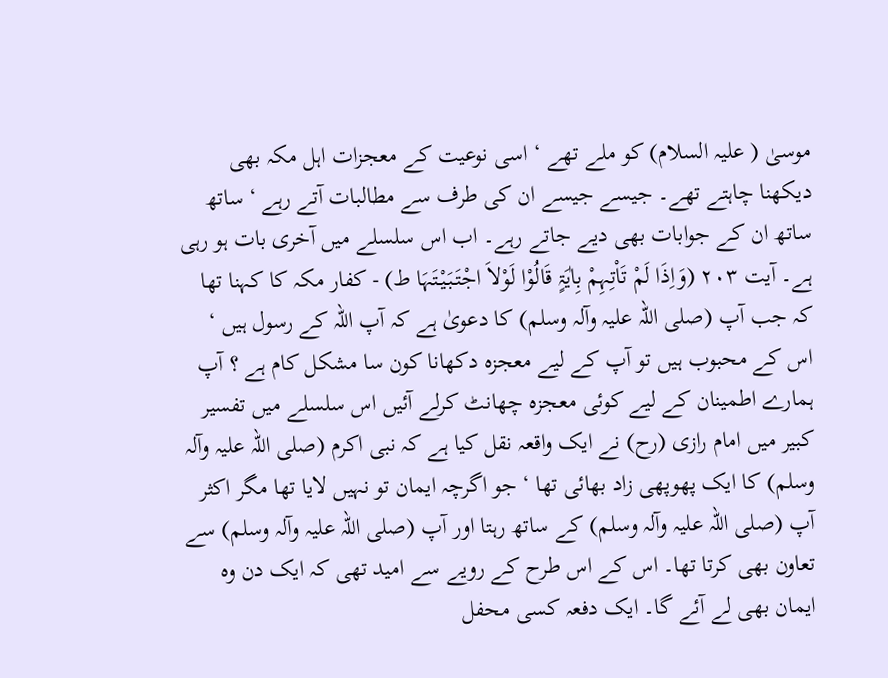موسیٰ ( علیہ السلام) کو ملے تھے ‘ اسی نوعیت کے معجزات اہل مکہ بھی دیکھنا چاہتے تھے۔ جیسے جیسے ان کی طرف سے مطالبات آتے رہے ‘ ساتھ ساتھ ان کے جوابات بھی دیے جاتے رہے۔ اب اس سلسلے میں آخری بات ہو رہی ہے۔ آیت ٢٠٣ (وَاِذَا لَمْ تَاْتِہِمْ بِاٰیَۃٍ قَالُوْا لَوْلاَ اجْتَبَیْتَہَا ط) - کفار مکہ کا کہنا تھا کہ جب آپ (صلی اللہ علیہ وآلہ وسلم) کا دعویٰ ہے کہ آپ اللہ کے رسول ہیں ‘ اس کے محبوب ہیں تو آپ کے لیے معجزہ دکھانا کون سا مشکل کام ہے ؟ آپ ہمارے اطمینان کے لیے کوئی معجزہ چھانٹ کرلے آئیں اس سلسلے میں تفسیر کبیر میں امام رازی (رح) نے ایک واقعہ نقل کیا ہے کہ نبی اکرم (صلی اللہ علیہ وآلہ وسلم) کا ایک پھوپھی زاد بھائی تھا ‘ جو اگرچہ ایمان تو نہیں لایا تھا مگر اکثر آپ (صلی اللہ علیہ وآلہ وسلم) کے ساتھ رہتا اور آپ (صلی اللہ علیہ وآلہ وسلم) سے تعاون بھی کرتا تھا۔ اس کے اس طرح کے رویے سے امید تھی کہ ایک دن وہ ایمان بھی لے آئے گا۔ ایک دفعہ کسی محفل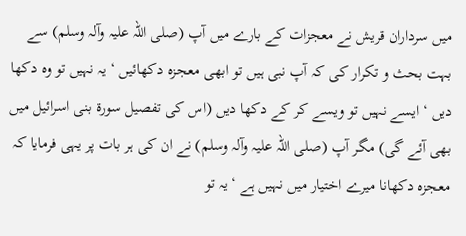میں سرداران قریش نے معجزات کے بارے میں آپ (صلی اللہ علیہ وآلہ وسلم) سے بہت بحث و تکرار کی کہ آپ نبی ہیں تو ابھی معجزہ دکھائیں ‘ یہ نہیں تو وہ دکھا دیں ‘ ایسے نہیں تو ویسے کر کے دکھا دیں (اس کی تفصیل سورة بنی اسرائیل میں بھی آئے گی) مگر آپ (صلی اللہ علیہ وآلہ وسلم) نے ان کی ہر بات پر یہی فرمایا کہ معجزہ دکھانا میرے اختیار میں نہیں ہے ‘ یہ تو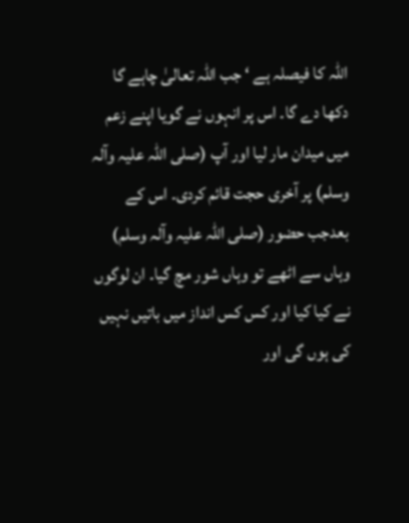اللہ کا فیصلہ ہے ‘ جب اللہ تعالیٰ چاہے گا دکھا دے گا۔ اس پر انہوں نے گویا اپنے زعم میں میدان مار لیا اور آپ (صلی اللہ علیہ وآلہ وسلم) پر آخری حجت قائم کردی۔ اس کے بعدجب حضور (صلی اللہ علیہ وآلہ وسلم) وہاں سے اٹھے تو وہاں شور مچ گیا۔ ان لوگوں نے کیا کیا اور کس کس انداز میں باتیں نہیں کی ہوں گی اور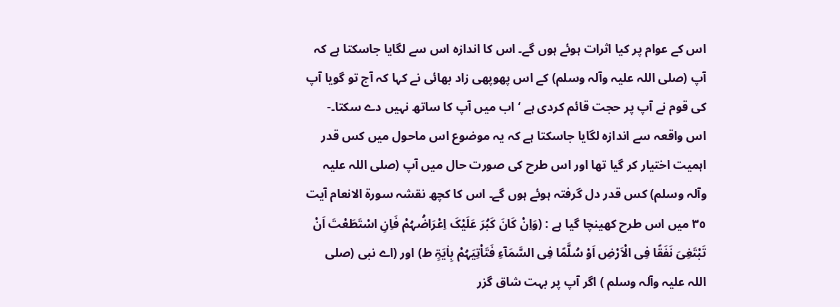اس کے عوام پر کیا اثرات ہوئے ہوں گے۔ اس کا اندازہ اس سے لگایا جاسکتا ہے کہ آپ (صلی اللہ علیہ وآلہ وسلم) کے اس پھوپھی زاد بھائی نے کہا کہ آج تو گویا آپ کی قوم نے آپ پر حجت قائم کردی ہے ‘ اب میں آپ کا ساتھ نہیں دے سکتا۔- اس واقعہ سے اندازہ لگایا جاسکتا ہے کہ یہ موضوع اس ماحول میں کس قدر اہمیت اختیار کر گیا تھا اور اس طرح کی صورت حال میں آپ (صلی اللہ علیہ وآلہ وسلم) کس قدر دل گرفتہ ہوئے ہوں گے۔ اس کا کچھ نقشہ سورة الانعام آیت ٣٥ میں اس طرح کھینچا گیا ہے : (وَاِنْ کَانَ کَبُرَ عَلَیْکَ اِعْرَاضُہُمْ فَاِنِ اسْتَطَعْتَ اَنْ تَبْتَغِیَ نَفَقًا فِی الْاَرْضِ اَوْ سُلَّمًا فِی السَّمَآءِ فَتَاْتِیَہُمْ بِاٰیَۃٍ ط) اور (اے نبی (صلی اللہ علیہ وآلہ وسلم ) اگر آپ پر بہت شاق گزر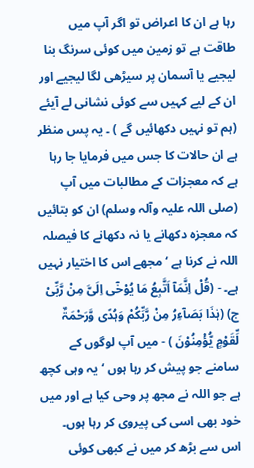رہا ہے ان کا اعراض تو اگر آپ میں طاقت ہے تو زمین میں کوئی سرنگ بنا لیجیے یا آسمان پر سیڑھی لگا لیجیے اور ان کے لیے کہیں سے کوئی نشانی لے آیئے (ہم تو نہیں دکھائیں گے ) ۔ یہ پس منظر ہے ان حالات کا جس میں فرمایا جا رہا ہے کہ معجزات کے مطالبات میں آپ (صلی اللہ علیہ وآلہ وسلم) ان کو بتائیں کہ معجزہ دکھانے یا نہ دکھانے کا فیصلہ اللہ نے کرنا ہے ‘ مجھے اس کا اختیار نہیں ہے۔ - (قُلْ اِنَّمَآ اَتَّبِعُ مَا یُوْحٰٓی اِلَیَّ مِنْ رَّبِّیْ ج) (ہٰذَا بَصَآءِرُ مِنْ رَّبِّکُمْ وَہُدًی وَّرَحْمَۃٌ لِّقَوْمٍ یُّؤْمِنُوْنَ ) - میں آپ لوگوں کے سامنے جو پیش کر رہا ہوں ‘ یہ وہی کچھ ہے جو اللہ نے مجھ پر وحی کیا ہے اور میں خود بھی اسی کی پیروی کر رہا ہوں۔ اس سے بڑھ کر میں نے کبھی کوئی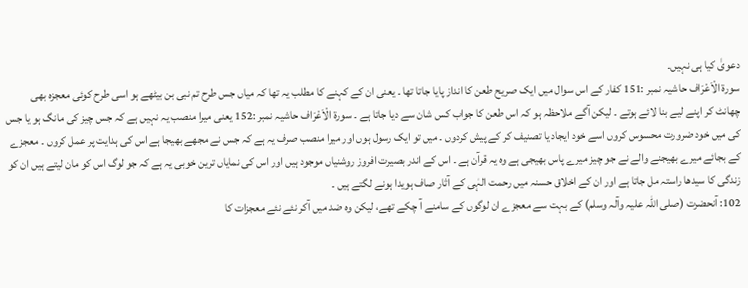دعویٰ کیا ہی نہیں۔
سورة الْاَعْرَاف حاشیہ نمبر :151 کفار کے اس سوال میں ایک صریح طعن کا انداز پایا جاتا تھا ۔ یعنی ان کے کہنے کا مطلب یہ تھا کہ میاں جس طرح تم نبی بن بیٹھے ہو اسی طرح کوئی معجزہ بھی چھانٹ کر اپنے لیے بنا لائے ہوتے ۔ لیکن آگے ملاحظہ ہو کہ اس طعن کا جواب کس شان سے دیا جاتا ہے ۔ سورة الْاَعْرَاف حاشیہ نمبر :152 یعنی میرا منصب یہ نہیں ہے کہ جس چیز کی مانگ ہو یا جس کی میں خود ضرورت محسوس کروں اسے خود ایجاد یا تصنیف کر کے پیش کردوں ۔ میں تو ایک رسول ہوں اور میرا منصب صرف یہ ہے کہ جس نے مجھے بھیجا ہے اس کی ہدایت پر عمل کروں ۔ معجزے کے بجائے میرے بھیجنے والے نے جو چیز میرے پاس بھیجی ہے وہ یہ قرآن ہے ۔ اس کے اندر بصیرت افروز روشنیاں موجود ہیں اور اس کی نمایاں ترین خوبی یہ ہے کہ جو لوگ اس کو مان لیتے ہیں ان کو زندگی کا سیدھا راستہ مل جاتا ہے اور ان کے اخلاق حسنہ میں رحمت الہٰی کے آثار صاف ہویدا ہونے لگتے ہیں ۔
102: آنحضرت (صلی اللہ علیہ وآلہ وسلم) کے بہت سے معجزے ان لوگوں کے سامنے آ چکے تھے، لیکن وہ ضد میں آکر نئے نئے معجزات کا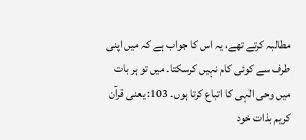مطالبہ کرتے تھے، یہ اس کا جواب ہے کہ میں اپنی طرف سے کوئی کام نہیں کرسکتا۔ میں تو ہر بات میں وحی الٰہی کا اتباع کرتا ہوں۔ 103: یعنی قرآن کریم بذات خود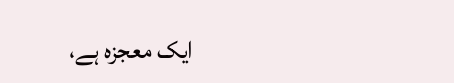ایک معجزہ ہے،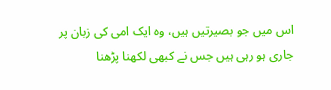اس میں جو بصیرتیں ہیں، وہ ایک امی کی زبان پر جاری ہو رہی ہیں جس نے کبھی لکھنا پڑھنا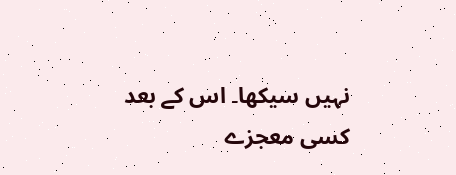نہیں سیکھا۔ اس کے بعد کسی معجزے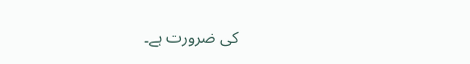کی ضرورت ہے۔